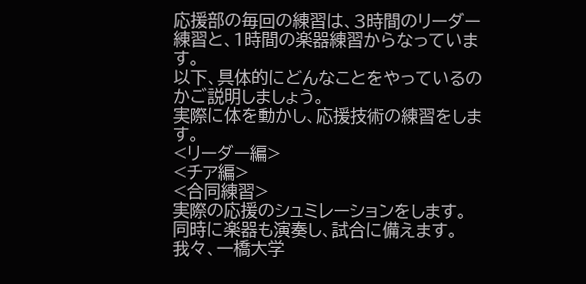応援部の毎回の練習は、3時間のリーダー練習と、1時間の楽器練習からなっています。
以下、具体的にどんなことをやっているのかご説明しましょう。
実際に体を動かし、応援技術の練習をします。
<リーダー編>
<チア編>
<合同練習>
実際の応援のシュミレーションをします。
同時に楽器も演奏し、試合に備えます。
我々、一橋大学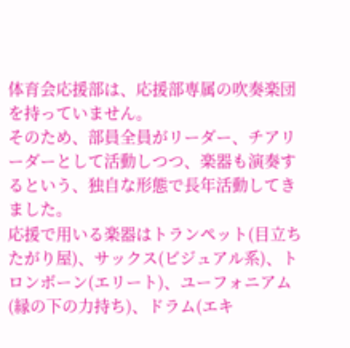体育会応援部は、応援部専属の吹奏楽団を持っていません。
そのため、部員全員がリーダー、チアリーダーとして活動しつつ、楽器も演奏するという、独自な形態で長年活動してきました。
応援で用いる楽器はトランペット(目立ちたがり屋)、サックス(ビジュアル系)、トロンボーン(エリート)、ユーフォニアム(縁の下の力持ち)、ドラム(エキ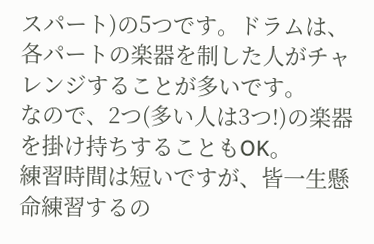スパート)の5つです。ドラムは、各パートの楽器を制した人がチャレンジすることが多いです。
なので、2つ(多い人は3つ!)の楽器を掛け持ちすることもOK。
練習時間は短いですが、皆一生懸命練習するの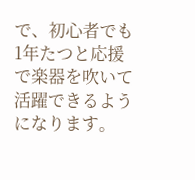で、初心者でも1年たつと応援で楽器を吹いて活躍できるようになります。